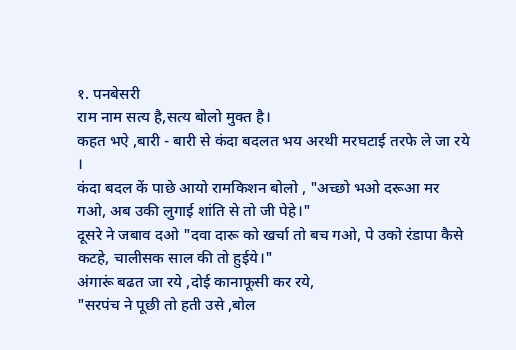१. पनबेसरी
राम नाम सत्य है,सत्य बोलो मुक्त है।
कहत भऐ ,बारी - बारी से कंदा बदलत भय अरथी मरघटाई तरफे ले जा रये ।
कंदा बदल कें पाछे आयो रामकिशन बोलो , "अच्छो भओ दरूआ मर गओ, अब उकी लुगाई शांति से तो जी पेहे।"
दूसरे ने जबाव दओ "दवा दारू को खर्चा तो बच गओ, पे उको रंडापा कैसे कटहे, चालीसक साल की तो हुईये।"
अंगारूं बढत जा रये ,दोई कानाफूसी कर रये,
"सरपंच ने पूछी तो हती उसे ,बोल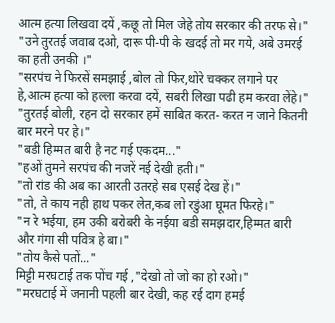आत्म हत्या लिखवा दयें ,कछू तो मिल जेहे तोय सरकार की तरफ से।"
"उने तुरतई जवाब दओ, दारू पी-पी के खदई तो मर गये, अबे उमरई का हती उनकी ।"
"सरपंच ने फिरसें समझाई ,बोल तो फिर,थोरे चक्कर लगाने पर हे,आत्म हत्या को हल्ला करवा दयें, सबरी लिखा पढी हम करवा लेंहे।"
"तुरतई बोली, रहन दो सरकार हमें साबित करत- करत न जाने कितनी बार मरने पर हे।"
"बडी हिम्मत बारी है नट गई एकदम..."
"हओं तुमने सरपंच की नजरें नई देखी हती।"
"तो रांड की अब का आरती उतरहे सब एसई देख हें।"
"तो, ते काय नही हाथ पकर लेत,कब लो रडुंआ घूमत फिरहे।"
"न रे भईया, हम उकी बरोबरी के नईया बडी समझदार,हिम्मत बारी और गंगा सी पवित्र हे बा।"
"तोय कैसे पतों..."
मिट्टी मरघटाई तक पोंच गई ,"देखो तो जो का हो रओ।"
"मरघटाई में जनानी पहली बार देखी, कह रई दाग हमई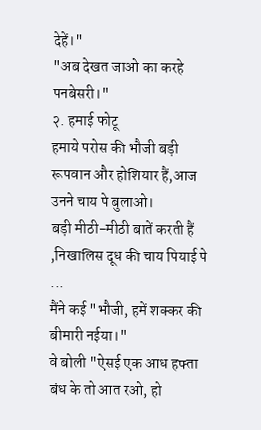देहें।"
"अब देखत जाओ का करहे पनबेसरी।"
२. हमाई फोटू
हमाये परोस की भौजी बड़ी रूपवान और होशियार हैं,आज उनने चाय पे बुलाओ।
बड़ी मीठी-मीठी बातें करती हैं ,निखालिस दूध की चाय पियाई पे ...
मैंने कई "भौजी, हमें शक्कर की बीमारी नईया।"
वे बोली "ऐसई एक आध हफ्ता बंध के तो आत रओ, हो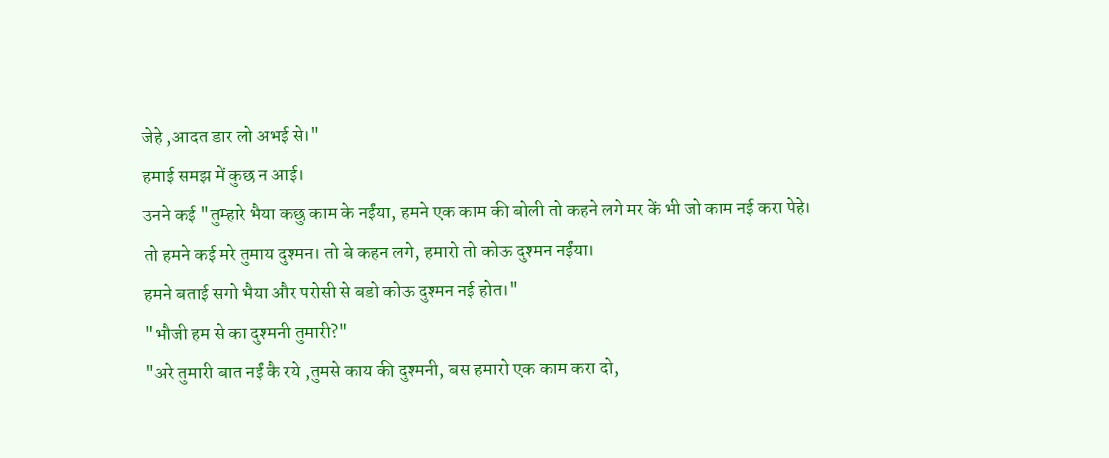जेहे ,आदत डार लो अभई से।"
हमाई समझ में कुछ न आई।
उनने कई "तुम्हारे भैया कछु काम के नईंया, हमने एक काम की बोली तो कहने लगे मर कें भी जो काम नई करा पेहे।
तो हमने कई मरे तुमाय दुश्मन। तो बे कहन लगे, हमारो तो कोऊ दुश्मन नईंया।
हमने बताई सगो भैया और परोसी से बडो कोऊ दुश्मन नई होत।"
"भौजी हम से का दुश्मनी तुमारी?"
"अरे तुमारी बात नईं कै रये ,तुमसे काय की दुश्मनी, बस हमारो एक काम करा दो,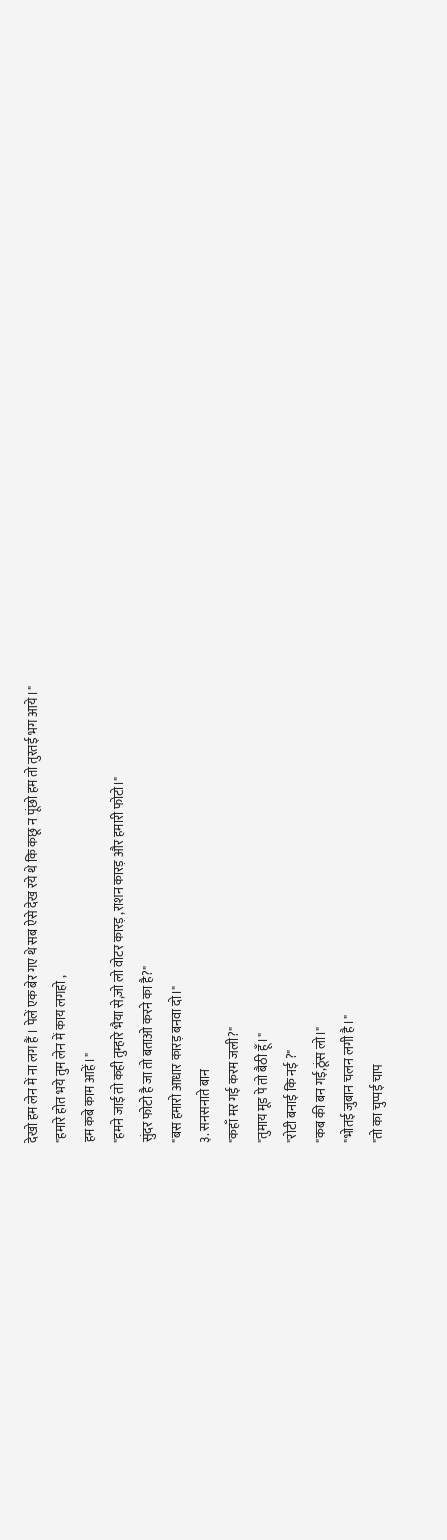देखो हम लेन में ना लग हैं । पेलें एक बेर गए थे सब ऐसे देख रये थे कि कछू न पूंछो हम तो तुरतई भग आये।"
"हमारे होत भये तुम लेन में काय लगहो ,
हम कबे काम आहें।"
"हमने जाई तो कही तुम्हारे भैया से,जो लो वोटर कारड़ ,राशन कारड़ और हमारी फोटो।"
सुंदर फोटो है जा तो बताओ करने का है?"
"बस हमारो आधार कारड़ बनवा दो।"
३. सनसनाते बान
"कहाँ मर गई करम जली?"
"तुमाय मूड पे तो बैठी हूँ।"
"रोटी बनाई कि नई ?"
"कब की बन गई,ठूंस लो।"
"भोतई जुबान चलन लगी है।"
"तो का चुप्पई चाप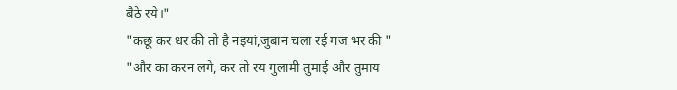बैठे रये।"
"कछू कर धर की तो है नइयां,जुबान चला रई गज भर की "
"और का करन लगे, कर तो रय गुलामी तुमाई और तुमाय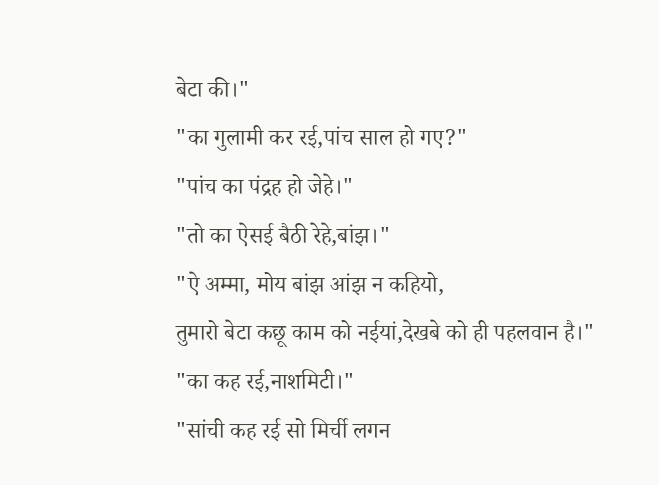बेटा की।"
"का गुलामी कर रई,पांच साल हो गए?"
"पांच का पंद्रह हो जेहे।"
"तो का ऐसई बैठी रेहे,बांझ।"
"ऐ अम्मा, मोय बांझ आंझ न कहियो,
तुमारो बेटा कछू काम को नईयां,देखबे को ही पहलवान है।"
"का कह रई,नाशमिटी।"
"सांची कह रई सो मिर्ची लगन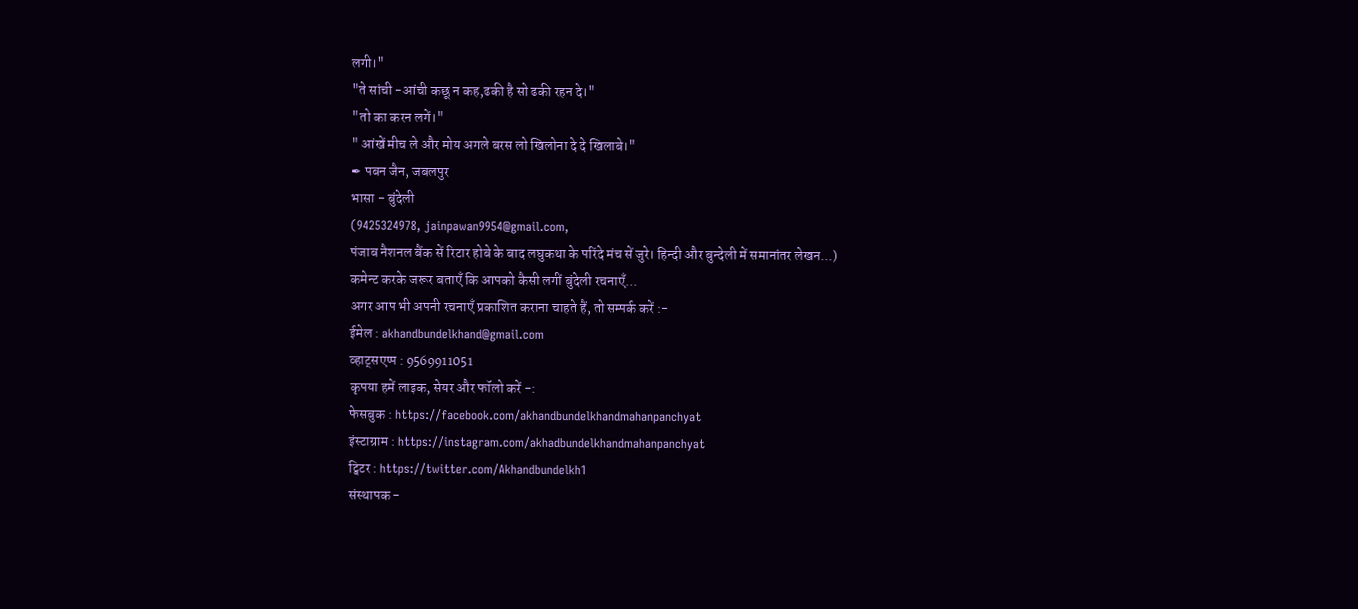लगी।"
"ते सांची -आंची कछू न कह,ढकी है सो ढकी रहन दे।"
"तो का करन लगें।"
" आंखें मीच ले और मोय अगले बरस लो खिलोना दे दे खिलाबे।"
✒ पबन जैन, जबलपुर
भासा - बुंदेली
(9425324978, jainpawan9954@gmail.com,
पंजाब नैशनल बैंक सें रिटार होबे के बाद लघुकथा के परिंदे मंच सें जुरे। हिन्दी और बुन्देली में समानांतर लेखन...)
कमेन्ट करके जरूर बताएँ कि आपको कैसी लगीं बुंदेली रचनाएँ...
अगर आप भी अपनी रचनाएँ प्रकाशित कराना चाहते हैं, तो सम्पर्क करें :-
ईमेल : akhandbundelkhand@gmail.com
व्हाट्सएप्प : 9569911051
कृपया हमें लाइक, सेयर और फॉलो करें -:
फेसबुक : https://facebook.com/akhandbundelkhandmahanpanchyat
इंस्टाग्राम : https://instagram.com/akhadbundelkhandmahanpanchyat
ट्विटर : https://twitter.com/Akhandbundelkh1
संस्थापक -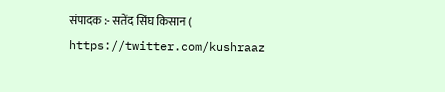संपादक :- सतेंद सिंघ किसान ( https://twitter.com/kushraaz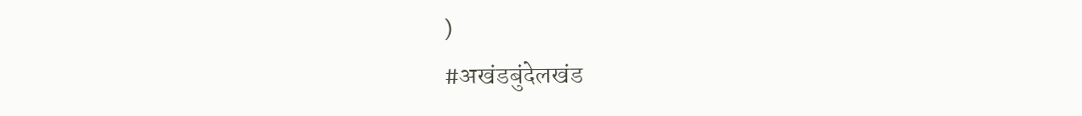)
#अखंडबुंदेलखंड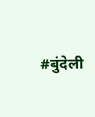#बुंदेली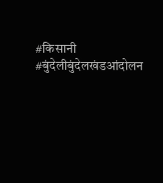#किसानी
#बुंदेलीबुंदेलखंडआंदोलन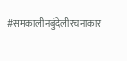#समकालीनबुंदेलीरचनाकार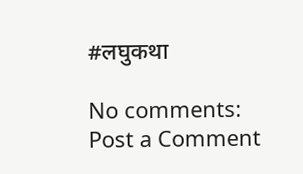#लघुकथा

No comments:
Post a Comment